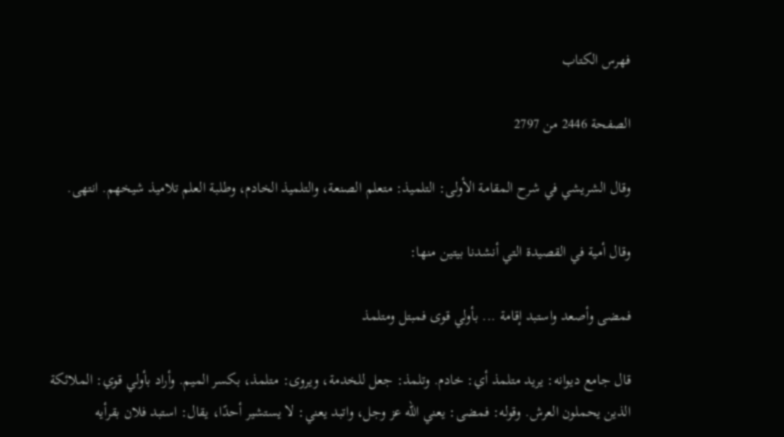فهرس الكتاب

الصفحة 2446 من 2797

وقال الشريشي في شرح المقامة الأولى: التلميذ: متعلم الصنعة، والتلميذ الخادم، وطلبة العلم تلاميذ شيخهم. انتهى.

وقال أمية في القصيدة التي أنشدنا بيتين منها:

فمضى وأصعد واستبد إقامة ... بأولي قوى فمبتل ومتلمذ

قال جامع ديوانه: يريد متلمذ أي: خادم. وتلمذ: جعل للخدمة، ويروى: متلمذ، بكسر الميم. وأراد بأولي قوي: الملائكة الذين يحملون العرش. وقوله: فمضى: يعني الله عز وجل، واتبد يعني: لا يستشير أحدًا، يقال: استبد فلان بقرأيه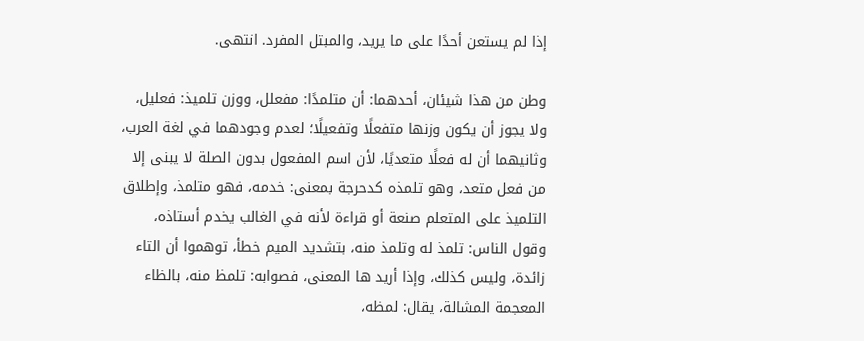إذا لم يستعن أحدًا على ما يريد، والمبتل المفرد. انتهى.

وطن من هذا شيئان، أحدهما: أن متلمدًا: مفعلل، ووزن تلميذ: فعليل، ولا يجوز أن يكون وزنها متفعلًا وتفعيلًا؛ لعدم وجودهما في لغة العرب، وثانيهما أن له فعلًا متعديًا، لأن اسم المفعول بدون الصلة لا يبنى إلا من فعل متعد، وهو تلمذه كدحرجة بمعنى: خدمه، فهو متلمذ، وإطلاق التلميذ على المتعلم صنعة أو قراءة لأنه في الغالب يخدم أستاذه، وقول الناس: تلمذ له وتلمذ منه، بتشديد الميم خطأ، توهموا أن التاء زائدة، وليس كذلك، وإذا أريد ها المعنى، فصوابه: تلمظ منه، بالظاء المعجمة المشالة، يقال: لمظه،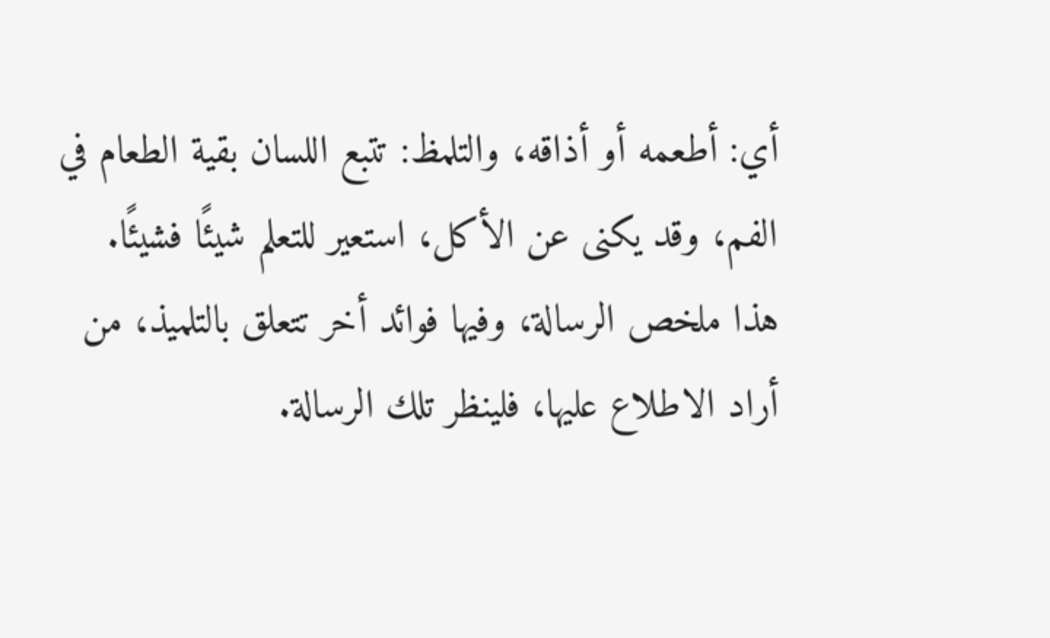أي: أطعمه أو أذاقه، والتلمظ: تتبع اللسان بقية الطعام في الفم، وقد يكنى عن الأكل، استعير للتعلم شيئًا فشيئًا. هذا ملخص الرسالة، وفيها فوائد أخر تتعلق بالتلميذ، من أراد الاطلاع عليها، فلينظر تلك الرسالة.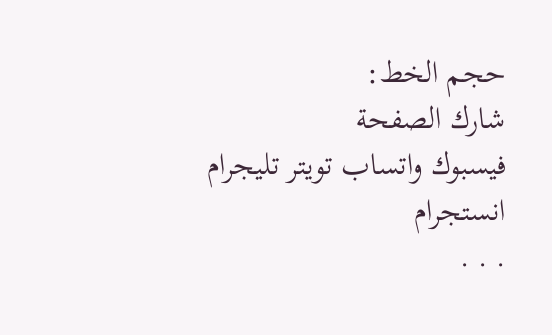حجم الخط:
شارك الصفحة
فيسبوك واتساب تويتر تليجرام انستجرام
. . .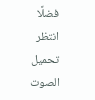فضلًا انتظر تحميل الصوت